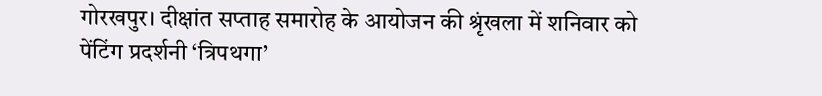गोरखपुर। दीक्षांत सप्ताह समारोह के आयोजन की श्रृंखला में शनिवार को पेंटिंग प्रदर्शनी ‘त्रिपथगा’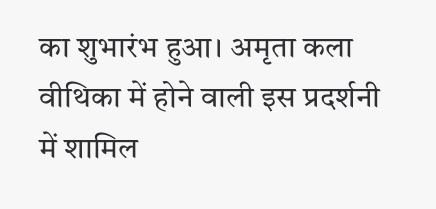का शुभारंभ हुआ। अमृता कला वीथिका में होने वाली इस प्रदर्शनी में शामिल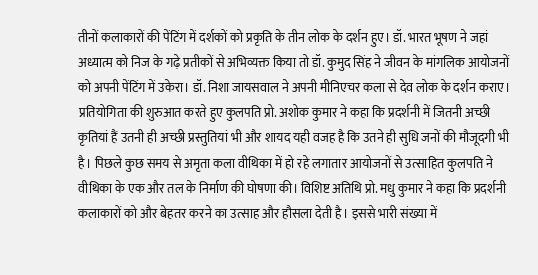तीनों कलाकारों की पेंटिंग में दर्शकों को प्रकृति के तीन लोक के दर्शन हुए। डॉ. भारत भूषण ने जहां अध्यात्म को निज के गढ़े प्रतीकों से अभिव्यक्त किया तो डॉ. कुमुद सिंह ने जीवन के मांगलिक आयोजनों को अपनी पेंटिंग में उकेरा। डॉ. निशा जायसवाल ने अपनी मीनिएचर कला से देव लोक के दर्शन कराए।
प्रतियोगिता की शुरुआत करते हुए कुलपति प्रो. अशोक कुमार ने कहा कि प्रदर्शनी में जितनी अच्छी कृतियां हैं उतनी ही अच्छी प्रस्तुतियां भी और शायद यही वजह है कि उतने ही सुधि जनों की मौजूदगी भी है। पिछले कुछ समय से अमृता कला वीथिका में हो रहे लगातार आयोजनों से उत्साहित कुलपति ने वीथिका के एक और तल के निर्माण की घोषणा की। विशिष्ट अतिथि प्रो. मधु कुमार ने कहा कि प्रदर्शनी कलाकारों को और बेहतर करने का उत्साह और हौसला देती है। इससे भारी संख्या में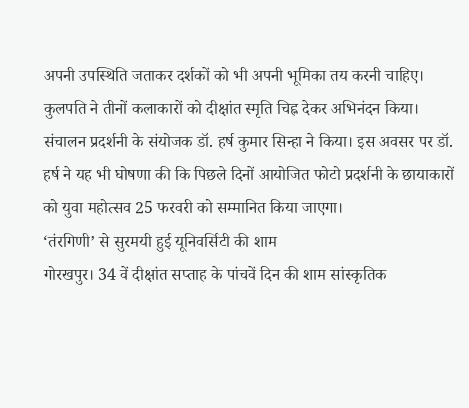अपनी उपस्थिति जताकर दर्शकों को भी अपनी भूमिका तय करनी चाहिए।
कुलपति ने तीनों कलाकारों को दीक्षांत स्मृति चिह्न देकर अभिनंदन किया। संचालन प्रदर्शनी के संयोजक डॉ. हर्ष कुमार सिन्हा ने किया। इस अवसर पर डॉ. हर्ष ने यह भी घोषणा की कि पिछले दिनों आयोजित फोटो प्रदर्शनी के छायाकारों को युवा महोत्सव 25 फरवरी को सम्मानित किया जाएगा।
‘तंरगिणी’ से सुरमयी हुई यूनिवर्सिटी की शाम
गोरखपुर। 34 वें दीक्षांत सप्ताह के पांचवें दिन की शाम सांस्कृतिक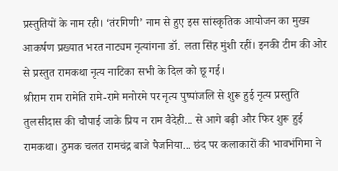प्रस्तुतियों के नाम रही। ‘तंरगिणी’ नाम से हुए इस सांस्कृतिक आयोजन का मुख्य आकर्षण प्रख्यात भरत नाट्यम नृत्यांगना डॉ. लता सिंह मुंशी रहीं। इनकी टीम की ओर से प्रस्तुत रामकथा नृत्य नाटिका सभी के दिल को छू गई।
श्रीराम राम रामेति रामे-रामे मनोरमे पर नृत्य पुष्पांजलि से शुरू हुई नृत्य प्रस्तुति तुलसीदास की चौपाई जाके प्रिय न राम वैदेही... से आगे बढ़ी और फिर शुरू हुई रामकथा। ठुमक चलत रामचंद्र बाजे पैजनिया... छंद पर कलाकारों की भावभंगिमा ने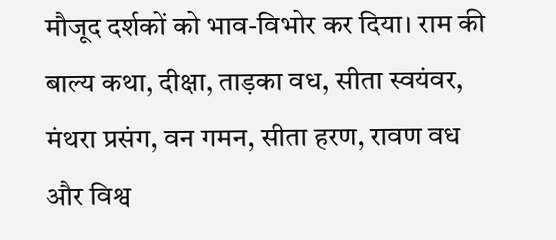मौजूद दर्शकों को भाव-विभोर कर दिया। राम की बाल्य कथा, दीक्षा, ताड़का वध, सीता स्वयंवर, मंथरा प्रसंग, वन गमन, सीता हरण, रावण वध और विश्व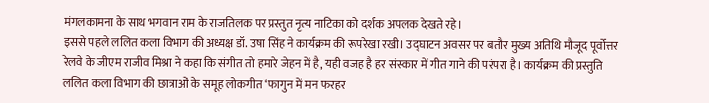मंगलकामना के साथ भगवान राम के राजतिलक पर प्रस्तुत नृत्य नाटिका को दर्शक अपलक देखते रहे।
इससे पहले ललित कला विभाग की अध्यक्ष डॉ. उषा सिंह ने कार्यक्रम की रूपरेखा रखी। उद्घाटन अवसर पर बतौर मुख्य अतिथि मौजूद पूर्वोत्तर रेलवे के जीएम राजीव मिश्रा ने कहा कि संगीत तो हमारे जेहन में है, यही वजह है हर संस्कार में गीत गाने की परंपरा है। कार्यक्रम की प्रस्तुति ललित कला विभाग की छात्राओं के समूह लोकगीत ‘फागुन में मन फरहर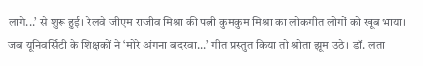लागे...’ से शुरू हुई। रेलवे जीएम राजीव मिश्रा की पत्नी कुमकुम मिश्रा का लोकगीत लोगों को खूब भाया।
जब यूनिवर्सिटी के शिक्षकों ने ‘मोरे अंगना बदरवा...’ गीत प्रस्तुत किया तो श्रोता झूम उठे। डॉ. लता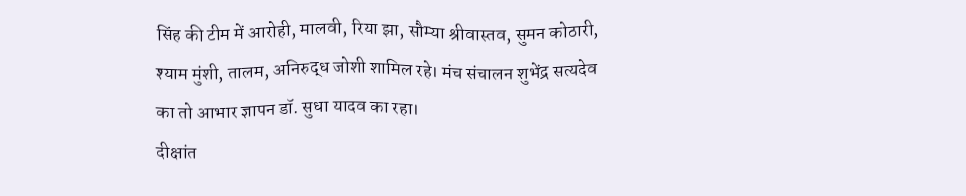सिंह की टीम में आरोही, मालवी, रिया झा, सौम्या श्रीवास्तव, सुमन कोठारी, श्याम मुंशी, तालम, अनिरुद्ध जोशी शामिल रहे। मंच संचालन शुभेंद्र सत्यदेव का तो आभार ज्ञापन डॉ. सुधा यादव का रहा।
दीक्षांत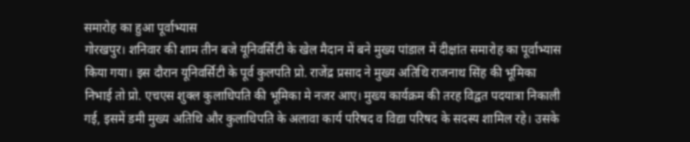समारोह का हुआ पूर्वाभ्यास
गोरखपुर। शनिवार की शाम तीन बजे यूनिवर्सिटी के खेल मैदान में बने मुख्य पांडाल में दीक्षांत समारोह का पूर्वाभ्यास किया गया। इस दौरान यूनिवर्सिटी के पूर्व कुलपति प्रो. राजेंद्र प्रसाद ने मुख्य अतिथि राजनाथ सिंह की भूमिका निभाई तो प्रो. एचएस शुक्ल कुलाधिपति की भूमिका मे नजर आए। मुख्य कार्यक्रम की तरह विद्वत पदयात्रा निकाली गई, इसमें डमी मुख्य अतिथि और कुलाधिपति के अलावा कार्य परिषद व विद्या परिषद के सदस्य शामिल रहे। उसके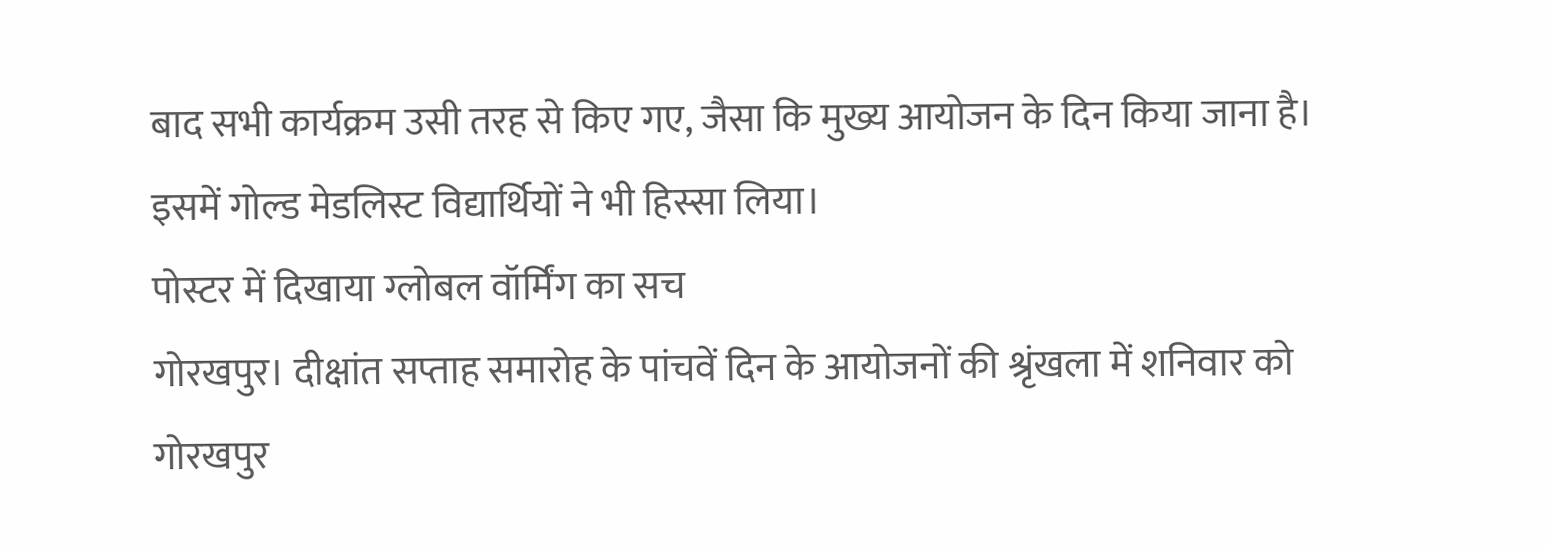बाद सभी कार्यक्रम उसी तरह से किए गए, जैसा कि मुख्य आयोजन के दिन किया जाना है। इसमें गोल्ड मेडलिस्ट विद्यार्थियों ने भी हिस्सा लिया।
पोस्टर में दिखाया ग्लोबल वॉर्मिंग का सच
गोरखपुर। दीक्षांत सप्ताह समारोह के पांचवें दिन के आयोजनों की श्रृंखला में शनिवार को गोरखपुर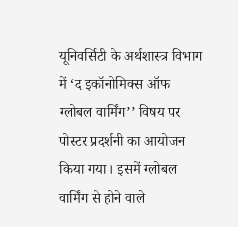यूनिवर्सिटी के अर्थशास्त्र विभाग में ‘द इकॉनोमिक्स ऑफ ग्लोबल वार्मिंग’’ विषय पर पोस्टर प्रदर्शनी का आयोजन किया गया। इसमें ग्लोबल वार्मिंग से होने वाले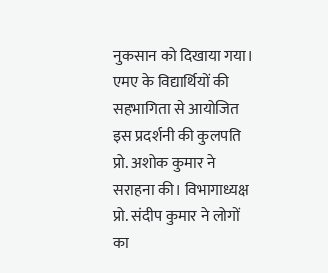नुकसान को दिखाया गया। एमए के विद्यार्थियों की सहभागिता से आयोजित इस प्रदर्शनी की कुलपति प्रो. अशोक कुमार ने सराहना की। विभागाध्यक्ष प्रो. संदीप कुमार ने लोगों का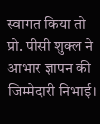स्वागत किया तो प्रो. पीसी शुक्ल ने आभार ज्ञापन की जिम्मेदारी निभाई।